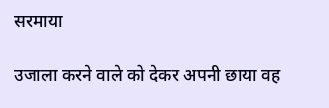सरमाया

उजाला करने वाले को देकर अपनी छाया वह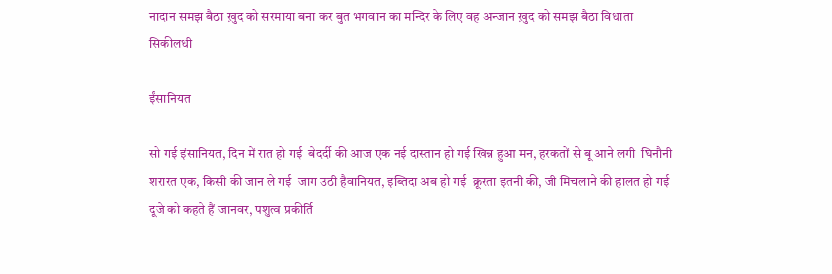नादान समझ बैठा ख़ुद को सरमाया बना कर बुत भगवान का मन्दिर के लिए वह अन्जान ख़ुद को समझ बैठा विधाता सिकीलधी

ईंसानियत

सो गई इंसानियत, दिन में रात हो गई  बेदर्दी की आज एक नई दास्तान हो गई खिन्न हुआ मन, हरकतों से बू आने लगी  घिनौनी शरारत एक, किसी की जान ले गई  जाग उठी हैवानियत, इब्तिदा अब हो गई  क्रूरता इतनी की, जी मिचलाने की हालत हो गई  दूजे को कहते हैं जानवर, पशुत्व प्रकीर्ति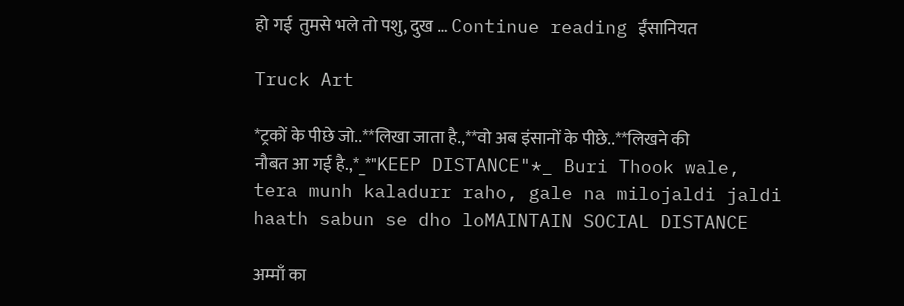हो गई  तुमसे भले तो पशु, दुख … Continue reading ईंसानियत

Truck Art

*ट्रकों के पीछे जो..**लिखा जाता है.,**वो अब इंसानों के पीछे..**लिखने की नौबत आ गई है.,*_*"KEEP DISTANCE"*_ Buri Thook wale, tera munh kaladurr raho, gale na milojaldi jaldi haath sabun se dho loMAINTAIN SOCIAL DISTANCE

अम्माँ का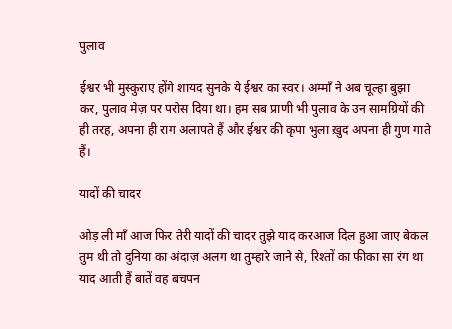पुलाव

ईश्वर भी मुस्कुराए होंगे शायद सुनके ये ईश्वर का स्वर। अम्माँ ने अब चूल्हा बुझा कर, पुलाव मेज़ पर परोस दिया था। हम सब प्राणी भी पुलाव के उन सामग्रियों की ही तरह, अपना ही राग अलापते हैं और ईश्वर की कृपा भुला ख़ुद अपना ही गुण गाते हैं।

यादों की चादर

ओड़ ली मॉं आज फिर तेरी यादों की चादर तुझे याद करआज दिल हुआ जाए बेकल तुम थी तो दुनिया का अंदाज़ अलग था तुम्हारे जाने से, रिश्तों का फीका सा रंग था याद आती हैं बातें वह बचपन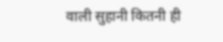वाली सुहानी कितनी ही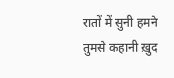रातों में सुनी हमने तुमसे कहानी ख़ुद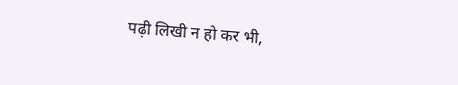पढ़ी लिखी न हो कर भी,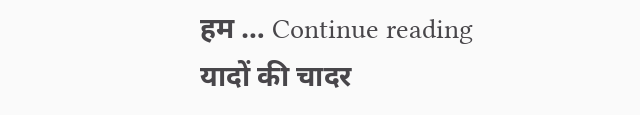हम … Continue reading यादों की चादर